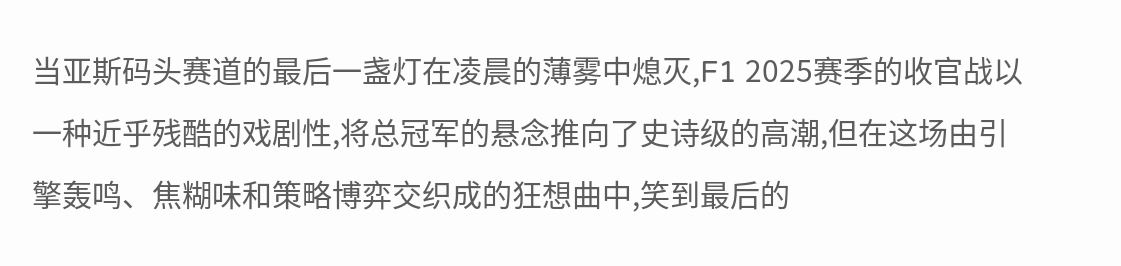当亚斯码头赛道的最后一盏灯在凌晨的薄雾中熄灭,F1 2025赛季的收官战以一种近乎残酷的戏剧性,将总冠军的悬念推向了史诗级的高潮,但在这场由引擎轰鸣、焦糊味和策略博弈交织成的狂想曲中,笑到最后的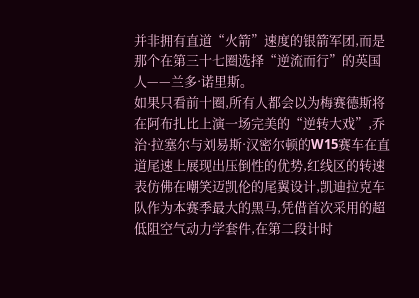并非拥有直道“火箭”速度的银箭军团,而是那个在第三十七圈选择“逆流而行”的英国人——兰多·诺里斯。
如果只看前十圈,所有人都会以为梅赛德斯将在阿布扎比上演一场完美的“逆转大戏”,乔治·拉塞尔与刘易斯·汉密尔顿的W15赛车在直道尾速上展现出压倒性的优势,红线区的转速表仿佛在嘲笑迈凯伦的尾翼设计,凯迪拉克车队作为本赛季最大的黑马,凭借首次采用的超低阻空气动力学套件,在第二段计时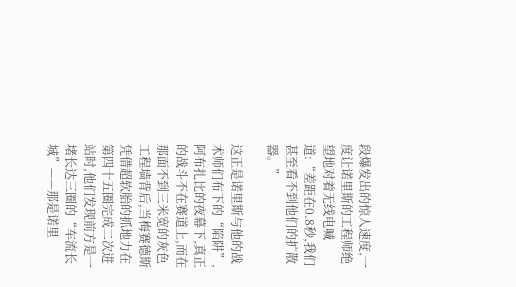段爆发出的惊人速度,一度让诺里斯的工程师绝望地对着无线电喊道:“差距在0.8秒,我们甚至看不到他们的扩散器。”

这正是诺里斯与他的战术师们布下的“陷阱”,阿布扎比的夜幕下,真正的战斗不在赛道上,而在那面不到三米宽的灰色工程墙背后,当梅赛德斯凭借超软胎的抓地力在第四十五圈完成二次进站时,他们发现前方是一堵长达三圈的“车流长城”——那是诺里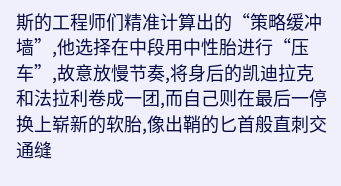斯的工程师们精准计算出的“策略缓冲墙”,他选择在中段用中性胎进行“压车”,故意放慢节奏,将身后的凯迪拉克和法拉利卷成一团,而自己则在最后一停换上崭新的软胎,像出鞘的匕首般直刺交通缝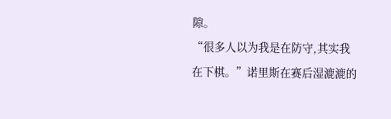隙。
“很多人以为我是在防守,其实我在下棋。”诺里斯在赛后湿漉漉的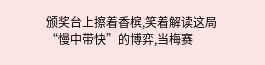颁奖台上擦着香槟,笑着解读这局“慢中带快”的博弈,当梅赛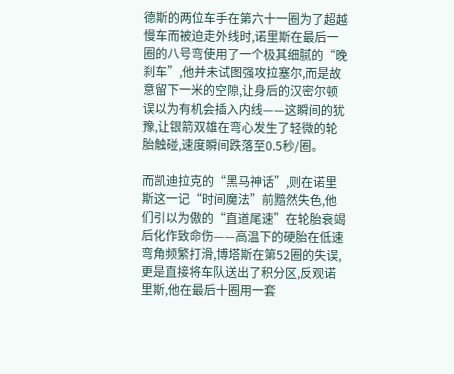德斯的两位车手在第六十一圈为了超越慢车而被迫走外线时,诺里斯在最后一圈的八号弯使用了一个极其细腻的“晚刹车”,他并未试图强攻拉塞尔,而是故意留下一米的空隙,让身后的汉密尔顿误以为有机会插入内线——这瞬间的犹豫,让银箭双雄在弯心发生了轻微的轮胎触碰,速度瞬间跌落至0.5秒/圈。

而凯迪拉克的“黑马神话”,则在诺里斯这一记“时间魔法”前黯然失色,他们引以为傲的“直道尾速”在轮胎衰竭后化作致命伤——高温下的硬胎在低速弯角频繁打滑,博塔斯在第52圈的失误,更是直接将车队送出了积分区,反观诺里斯,他在最后十圈用一套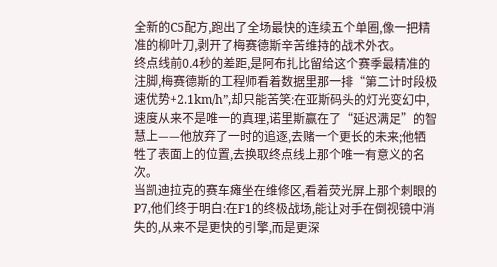全新的C5配方,跑出了全场最快的连续五个单圈,像一把精准的柳叶刀,剥开了梅赛德斯辛苦维持的战术外衣。
终点线前0.4秒的差距,是阿布扎比留给这个赛季最精准的注脚,梅赛德斯的工程师看着数据里那一排“第二计时段极速优势+2.1km/h”,却只能苦笑:在亚斯码头的灯光变幻中,速度从来不是唯一的真理,诺里斯赢在了“延迟满足”的智慧上——他放弃了一时的追逐,去赌一个更长的未来;他牺牲了表面上的位置,去换取终点线上那个唯一有意义的名次。
当凯迪拉克的赛车瘫坐在维修区,看着荧光屏上那个刺眼的P7,他们终于明白:在F1的终极战场,能让对手在倒视镜中消失的,从来不是更快的引擎,而是更深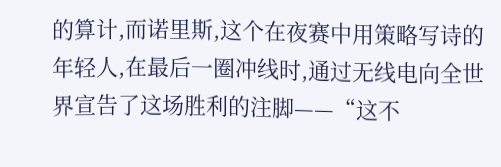的算计,而诺里斯,这个在夜赛中用策略写诗的年轻人,在最后一圈冲线时,通过无线电向全世界宣告了这场胜利的注脚——“这不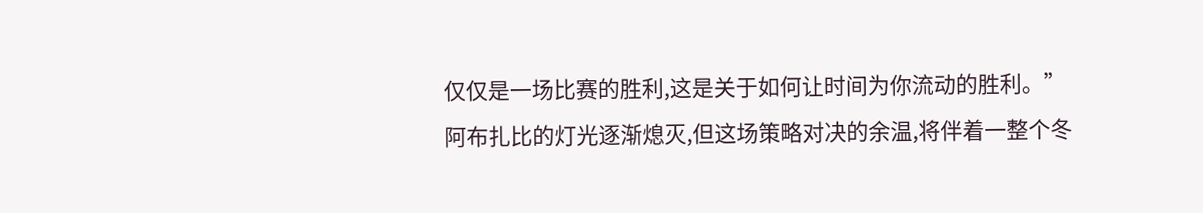仅仅是一场比赛的胜利,这是关于如何让时间为你流动的胜利。”
阿布扎比的灯光逐渐熄灭,但这场策略对决的余温,将伴着一整个冬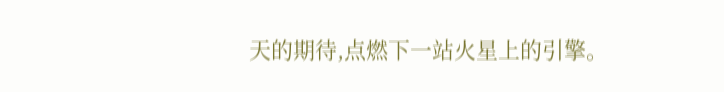天的期待,点燃下一站火星上的引擎。